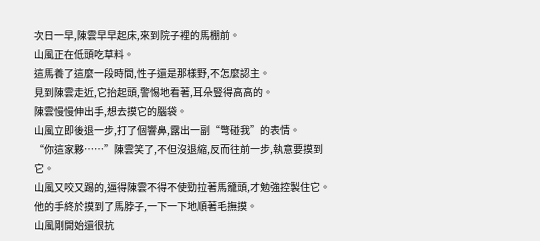次日一早,陳雲早早起床,來到院子裡的馬棚前。
山風正在低頭吃草料。
這馬養了這麼一段時間,性子還是那樣野,不怎麼認主。
見到陳雲走近,它抬起頭,警惕地看著,耳朵豎得高高的。
陳雲慢慢伸出手,想去摸它的腦袋。
山風立即後退一步,打了個響鼻,露出一副“彆碰我”的表情。
“你這家夥……”陳雲笑了,不但沒退縮,反而往前一步,執意要摸到它。
山風又咬又踢的,逼得陳雲不得不使勁拉著馬籠頭,才勉強控製住它。
他的手終於摸到了馬脖子,一下一下地順著毛撫摸。
山風剛開始還很抗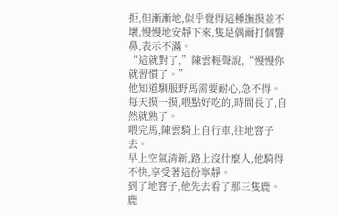拒,但漸漸地,似乎覺得這種撫摸並不壞,慢慢地安靜下來,隻是偶爾打個響鼻,表示不滿。
“這就對了,”陳雲輕聲說,“慢慢你就習慣了。”
他知道馴服野馬需要耐心,急不得。
每天摸一摸,喂點好吃的,時間長了,自然就熟了。
喂完馬,陳雲騎上自行車,往地窨子去。
早上空氣清新,路上沒什麼人,他騎得不快,享受著這份寧靜。
到了地窨子,他先去看了那三隻鹿。
鹿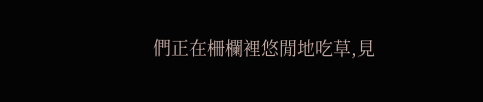們正在柵欄裡悠閒地吃草,見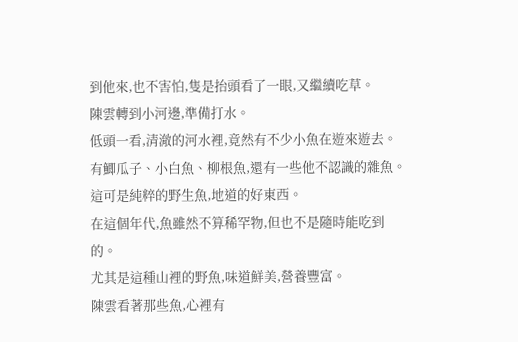到他來,也不害怕,隻是抬頭看了一眼,又繼續吃草。
陳雲轉到小河邊,準備打水。
低頭一看,清澈的河水裡,竟然有不少小魚在遊來遊去。
有鯽瓜子、小白魚、柳根魚,還有一些他不認識的雜魚。
這可是純粹的野生魚,地道的好東西。
在這個年代,魚雖然不算稀罕物,但也不是隨時能吃到的。
尤其是這種山裡的野魚,味道鮮美,營養豐富。
陳雲看著那些魚,心裡有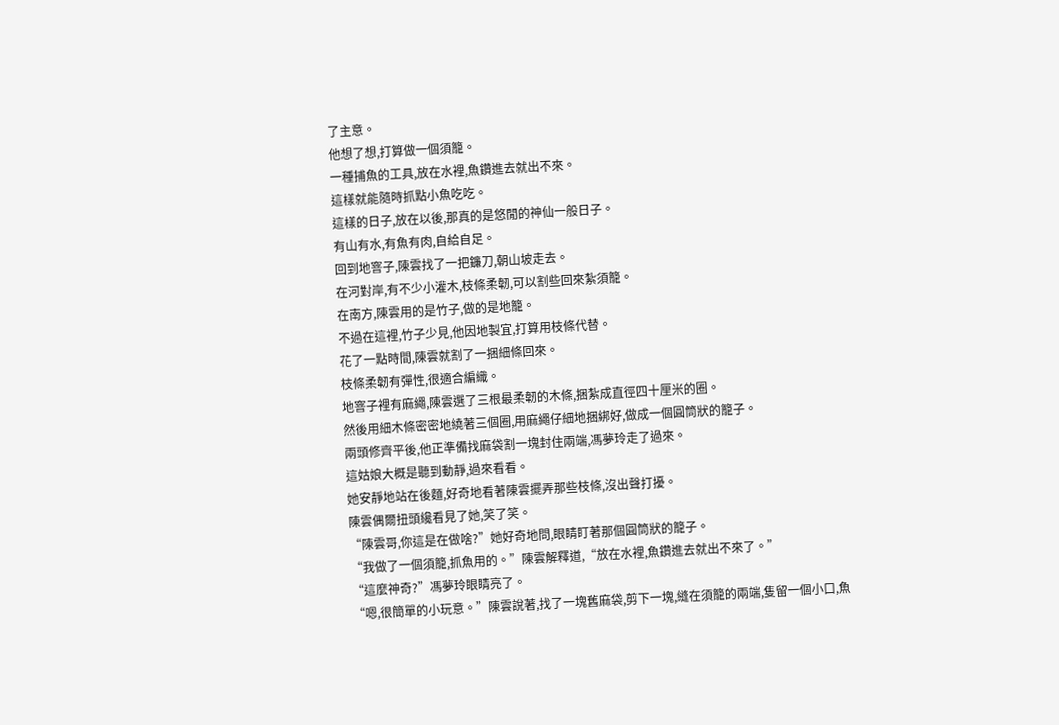了主意。
他想了想,打算做一個須籠。
一種捕魚的工具,放在水裡,魚鑽進去就出不來。
這樣就能隨時抓點小魚吃吃。
這樣的日子,放在以後,那真的是悠閒的神仙一般日子。
有山有水,有魚有肉,自給自足。
回到地窨子,陳雲找了一把鐮刀,朝山坡走去。
在河對岸,有不少小灌木,枝條柔韌,可以割些回來紮須籠。
在南方,陳雲用的是竹子,做的是地籠。
不過在這裡,竹子少見,他因地製宜,打算用枝條代替。
花了一點時間,陳雲就割了一捆細條回來。
枝條柔韌有彈性,很適合編織。
地窨子裡有麻繩,陳雲選了三根最柔韌的木條,捆紮成直徑四十厘米的圈。
然後用細木條密密地繞著三個圈,用麻繩仔細地捆綁好,做成一個圓筒狀的籠子。
兩頭修齊平後,他正準備找麻袋割一塊封住兩端,馮夢玲走了過來。
這姑娘大概是聽到動靜,過來看看。
她安靜地站在後麵,好奇地看著陳雲擺弄那些枝條,沒出聲打擾。
陳雲偶爾扭頭纔看見了她,笑了笑。
“陳雲哥,你這是在做啥?”她好奇地問,眼睛盯著那個圓筒狀的籠子。
“我做了一個須籠,抓魚用的。”陳雲解釋道,“放在水裡,魚鑽進去就出不來了。”
“這麼神奇?”馮夢玲眼睛亮了。
“嗯,很簡單的小玩意。”陳雲說著,找了一塊舊麻袋,剪下一塊,縫在須籠的兩端,隻留一個小口,魚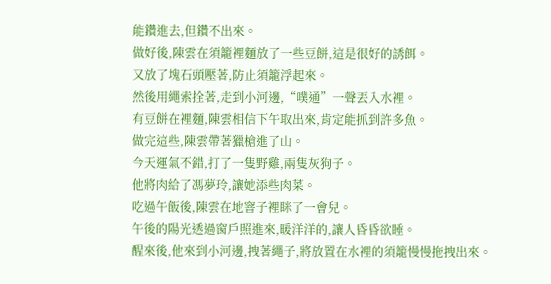能鑽進去,但鑽不出來。
做好後,陳雲在須籠裡麵放了一些豆餅,這是很好的誘餌。
又放了塊石頭壓著,防止須籠浮起來。
然後用繩索拴著,走到小河邊,“噗通”一聲丟入水裡。
有豆餅在裡麵,陳雲相信下午取出來,肯定能抓到許多魚。
做完這些,陳雲帶著獵槍進了山。
今天運氣不錯,打了一隻野雞,兩隻灰狗子。
他將肉給了馮夢玲,讓她添些肉菜。
吃過午飯後,陳雲在地窨子裡眯了一會兒。
午後的陽光透過窗戶照進來,暖洋洋的,讓人昏昏欲睡。
醒來後,他來到小河邊,拽著繩子,將放置在水裡的須籠慢慢拖拽出來。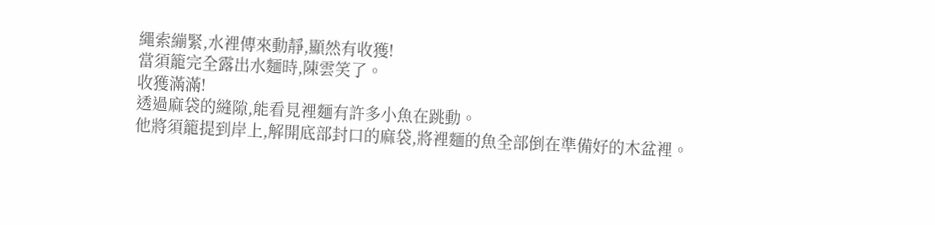繩索繃緊,水裡傳來動靜,顯然有收獲!
當須籠完全露出水麵時,陳雲笑了。
收獲滿滿!
透過麻袋的縫隙,能看見裡麵有許多小魚在跳動。
他將須籠提到岸上,解開底部封口的麻袋,將裡麵的魚全部倒在準備好的木盆裡。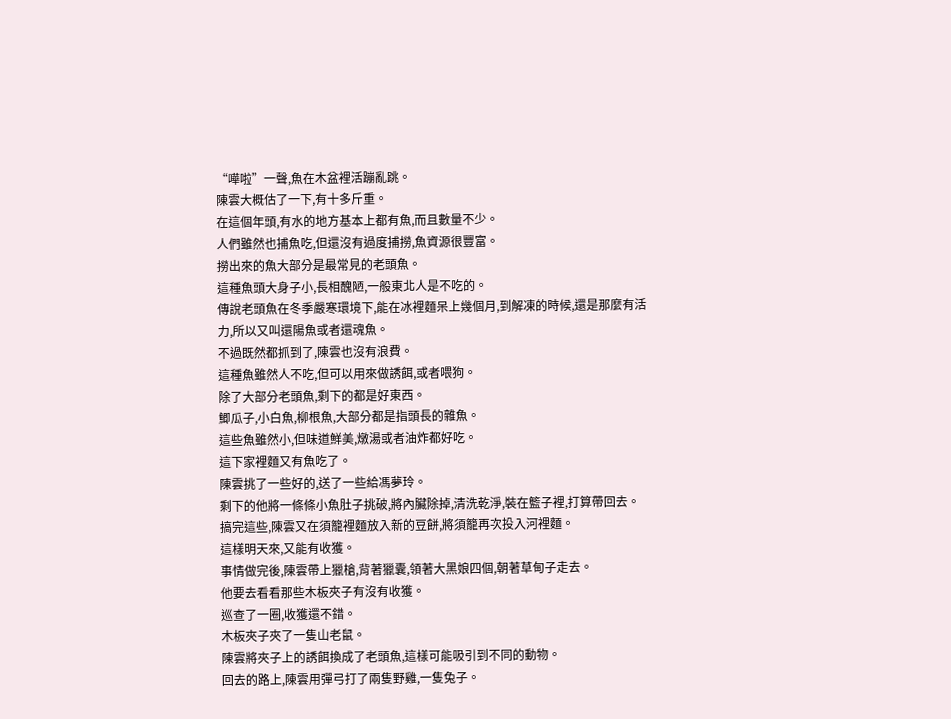“嘩啦”一聲,魚在木盆裡活蹦亂跳。
陳雲大概估了一下,有十多斤重。
在這個年頭,有水的地方基本上都有魚,而且數量不少。
人們雖然也捕魚吃,但還沒有過度捕撈,魚資源很豐富。
撈出來的魚大部分是最常見的老頭魚。
這種魚頭大身子小,長相醜陋,一般東北人是不吃的。
傳說老頭魚在冬季嚴寒環境下,能在冰裡麵呆上幾個月,到解凍的時候,還是那麼有活力,所以又叫還陽魚或者還魂魚。
不過既然都抓到了,陳雲也沒有浪費。
這種魚雖然人不吃,但可以用來做誘餌,或者喂狗。
除了大部分老頭魚,剩下的都是好東西。
鯽瓜子,小白魚,柳根魚,大部分都是指頭長的雜魚。
這些魚雖然小,但味道鮮美,燉湯或者油炸都好吃。
這下家裡麵又有魚吃了。
陳雲挑了一些好的,送了一些給馮夢玲。
剩下的他將一條條小魚肚子挑破,將內臟除掉,清洗乾淨,裝在籃子裡,打算帶回去。
搞完這些,陳雲又在須籠裡麵放入新的豆餅,將須籠再次投入河裡麵。
這樣明天來,又能有收獲。
事情做完後,陳雲帶上獵槍,背著獵囊,領著大黑娘四個,朝著草甸子走去。
他要去看看那些木板夾子有沒有收獲。
巡查了一圈,收獲還不錯。
木板夾子夾了一隻山老鼠。
陳雲將夾子上的誘餌換成了老頭魚,這樣可能吸引到不同的動物。
回去的路上,陳雲用彈弓打了兩隻野雞,一隻兔子。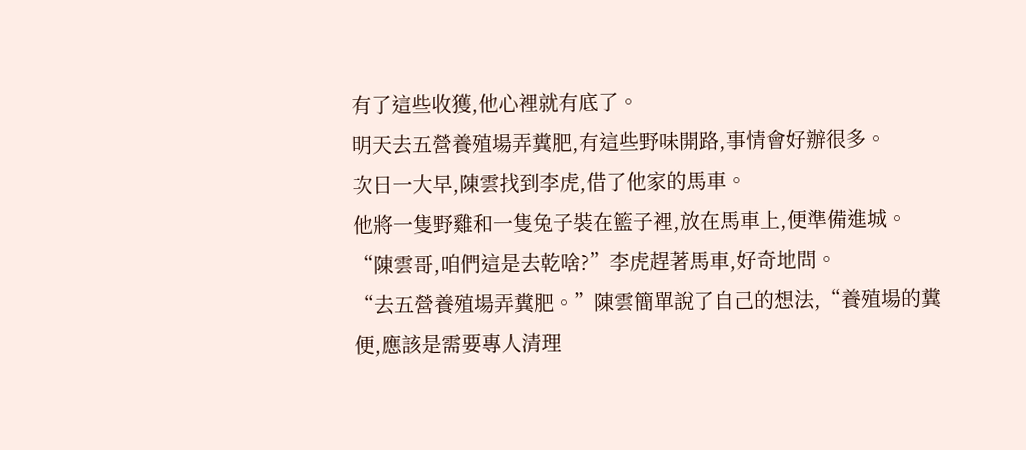有了這些收獲,他心裡就有底了。
明天去五營養殖場弄糞肥,有這些野味開路,事情會好辦很多。
次日一大早,陳雲找到李虎,借了他家的馬車。
他將一隻野雞和一隻兔子裝在籃子裡,放在馬車上,便準備進城。
“陳雲哥,咱們這是去乾啥?”李虎趕著馬車,好奇地問。
“去五營養殖場弄糞肥。”陳雲簡單說了自己的想法,“養殖場的糞便,應該是需要專人清理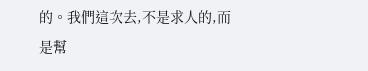的。我們這次去,不是求人的,而是幫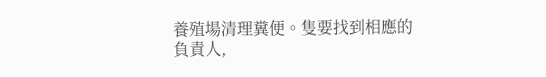養殖場清理糞便。隻要找到相應的負責人,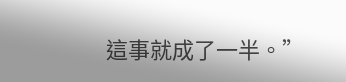這事就成了一半。”